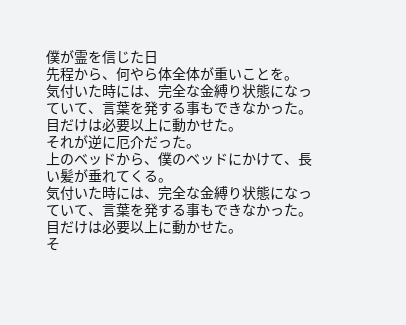僕が霊を信じた日
先程から、何やら体全体が重いことを。
気付いた時には、完全な金縛り状態になっていて、言葉を発する事もできなかった。
目だけは必要以上に動かせた。
それが逆に厄介だった。
上のベッドから、僕のベッドにかけて、長い髪が垂れてくる。
気付いた時には、完全な金縛り状態になっていて、言葉を発する事もできなかった。
目だけは必要以上に動かせた。
そ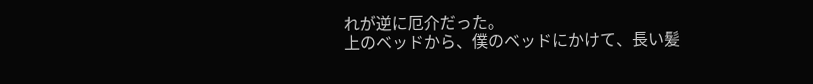れが逆に厄介だった。
上のベッドから、僕のベッドにかけて、長い髪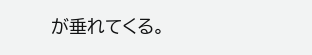が垂れてくる。